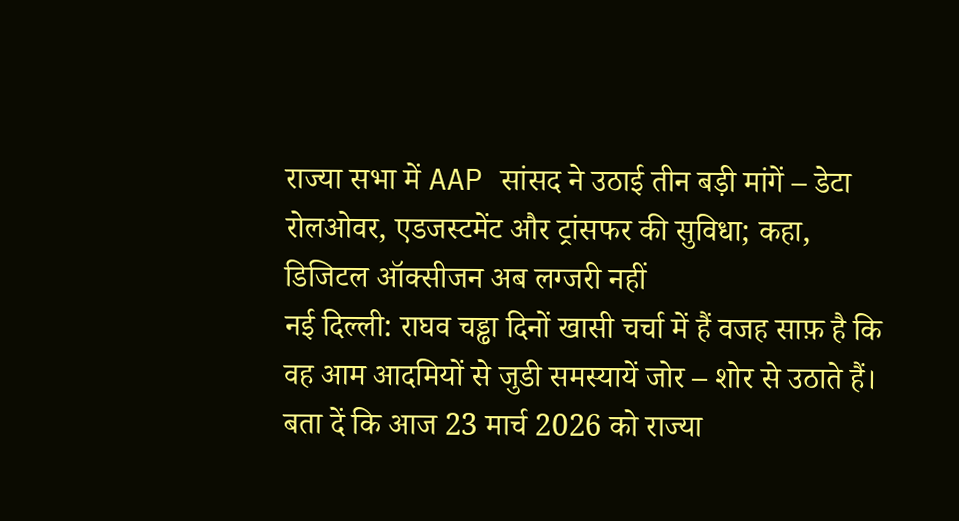राज्या सभा में AAP सांसद ने उठाई तीन बड़ी मांगें – डेटा रोलओवर, एडजस्टमेंट और ट्रांसफर की सुविधा; कहा, डिजिटल ऑक्सीजन अब लग्जरी नहीं
नई दिल्ली: राघव चड्ढा दिनों खासी चर्चा में हैं वजह साफ़ है कि वह आम आदमियों से जुडी समस्यायें जोर – शोर से उठाते हैं। बता दें कि आज 23 मार्च 2026 को राज्या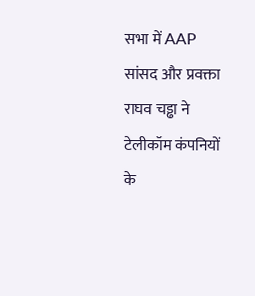सभा में AAP सांसद और प्रवक्ता राघव चड्ढा ने टेलीकॉम कंपनियों के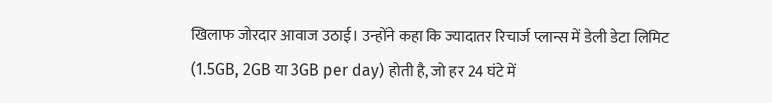खिलाफ जोरदार आवाज उठाई। उन्होंने कहा कि ज्यादातर रिचार्ज प्लान्स में डेली डेटा लिमिट (1.5GB, 2GB या 3GB per day) होती है, जो हर 24 घंटे में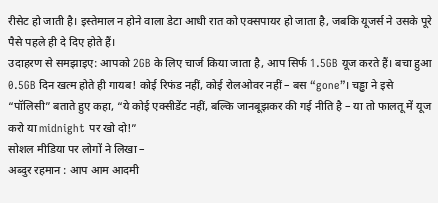रीसेट हो जाती है। इस्तेमाल न होने वाला डेटा आधी रात को एक्सपायर हो जाता है, जबकि यूजर्स ने उसके पूरे पैसे पहले ही दे दिए होते हैं।
उदाहरण से समझाइए: आपको 2GB के लिए चार्ज किया जाता है, आप सिर्फ 1.5GB यूज करते हैं। बचा हुआ 0.5GB दिन खत्म होते ही गायब! कोई रिफंड नहीं, कोई रोलओवर नहीं – बस “gone”। चड्ढा ने इसे “पॉलिसी” बताते हुए कहा, “ये कोई एक्सीडेंट नहीं, बल्कि जानबूझकर की गई नीति है – या तो फालतू में यूज करो या midnight पर खो दो!”
सोशल मीडिया पर लोगों ने लिखा –
अब्दुर रहमान : आप आम आदमी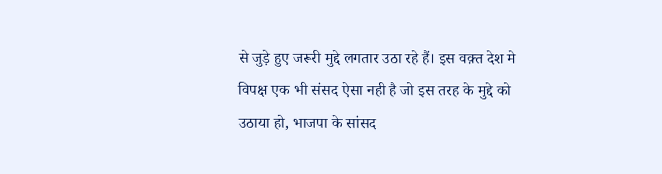से जुड़े हुए जरूरी मुद्दे लगतार उठा रहे हैं। इस वक़्त देश मे विपक्ष एक भी संसद ऐसा नही है जो इस तरह के मुद्दे को उठाया हो, भाजपा के सांसद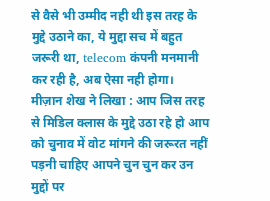से वैसे भी उम्मीद नही थी इस तरह के मुद्दे उठाने का, ये मुद्दा सच में बहुत जरूरी था, telecom कंपनी मनमानी कर रही है, अब ऐसा नही होगा।
मीज़ान शेख ने लिखा : आप जिस तरह से मिडिल क्लास के मुद्दे उठा रहे हो आप को चुनाव में वोट मांगने की जरूरत नहीं पड़नी चाहिए आपने चुन चुन कर उन मुद्दों पर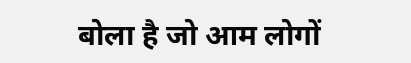बोला है जो आम लोगों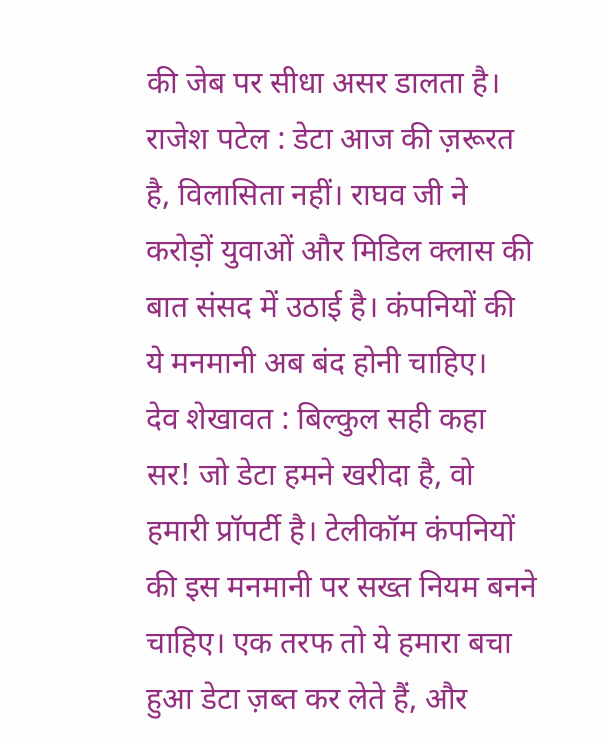की जेब पर सीधा असर डालता है।
राजेश पटेल : डेटा आज की ज़रूरत है, विलासिता नहीं। राघव जी ने करोड़ों युवाओं और मिडिल क्लास की बात संसद में उठाई है। कंपनियों की ये मनमानी अब बंद होनी चाहिए।
देव शेखावत : बिल्कुल सही कहा सर! जो डेटा हमने खरीदा है, वो हमारी प्रॉपर्टी है। टेलीकॉम कंपनियों की इस मनमानी पर सख्त नियम बनने चाहिए। एक तरफ तो ये हमारा बचा हुआ डेटा ज़ब्त कर लेते हैं, और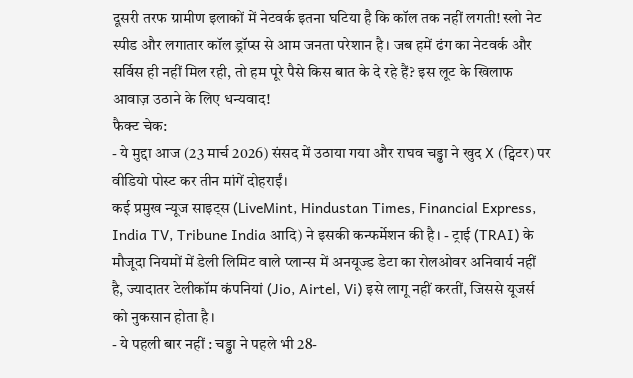दूसरी तरफ ग्रामीण इलाकों में नेटवर्क इतना घटिया है कि कॉल तक नहीं लगती! स्लो नेट स्पीड और लगातार कॉल ड्रॉप्स से आम जनता परेशान है। जब हमें ढंग का नेटवर्क और सर्विस ही नहीं मिल रही, तो हम पूरे पैसे किस बात के दे रहे हैं? इस लूट के खिलाफ आवाज़ उठाने के लिए धन्यवाद!
फैक्ट चेक:
- ये मुद्दा आज (23 मार्च 2026) संसद में उठाया गया और राघव चड्ढा ने खुद X (ट्विटर) पर वीडियो पोस्ट कर तीन मांगें दोहराईं।
कई प्रमुख न्यूज साइट्स (LiveMint, Hindustan Times, Financial Express, India TV, Tribune India आदि) ने इसकी कन्फर्मेशन की है। - ट्राई (TRAI) के मौजूदा नियमों में डेली लिमिट वाले प्लान्स में अनयूज्ड डेटा का रोलओवर अनिवार्य नहीं है, ज्यादातर टेलीकॉम कंपनियां (Jio, Airtel, Vi) इसे लागू नहीं करतीं, जिससे यूजर्स को नुकसान होता है।
- ये पहली बार नहीं : चड्ढा ने पहले भी 28-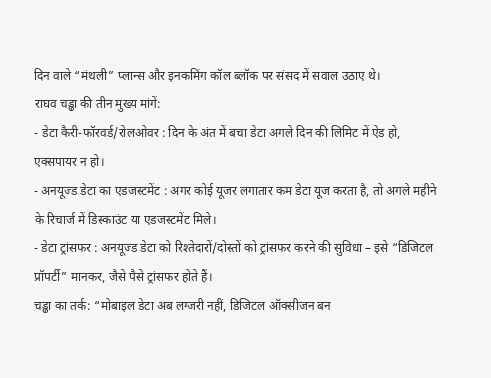दिन वाले “मंथली” प्लान्स और इनकमिंग कॉल ब्लॉक पर संसद में सवाल उठाए थे।
राघव चड्ढा की तीन मुख्य मांगें:
- डेटा कैरी-फॉरवर्ड/रोलओवर : दिन के अंत में बचा डेटा अगले दिन की लिमिट में ऐड हो, एक्सपायर न हो।
- अनयूज्ड डेटा का एडजस्टमेंट : अगर कोई यूजर लगातार कम डेटा यूज करता है, तो अगले महीने के रिचार्ज में डिस्काउंट या एडजस्टमेंट मिले।
- डेटा ट्रांसफर : अनयूज्ड डेटा को रिश्तेदारों/दोस्तों को ट्रांसफर करने की सुविधा – इसे “डिजिटल प्रॉपर्टी” मानकर, जैसे पैसे ट्रांसफर होते हैं।
चड्ढा का तर्क: “मोबाइल डेटा अब लग्जरी नहीं, डिजिटल ऑक्सीजन बन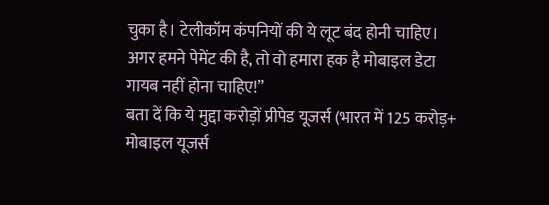चुका है। टेलीकॉम कंपनियों की ये लूट बंद होनी चाहिए। अगर हमने पेमेंट की है, तो वो हमारा हक है मोबाइल डेटा गायब नहीं होना चाहिए!”
बता दें कि ये मुद्दा करोड़ों प्रीपेड यूजर्स (भारत में 125 करोड़+ मोबाइल यूजर्स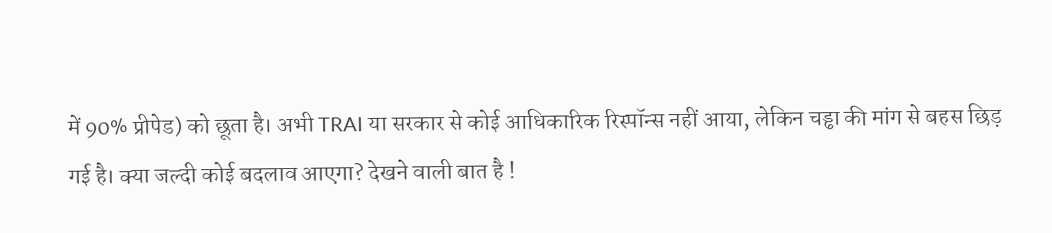में 90% प्रीपेड) को छूता है। अभी TRAI या सरकार से कोई आधिकारिक रिस्पॉन्स नहीं आया, लेकिन चड्ढा की मांग से बहस छिड़ गई है। क्या जल्दी कोई बदलाव आएगा? देखने वाली बात है !